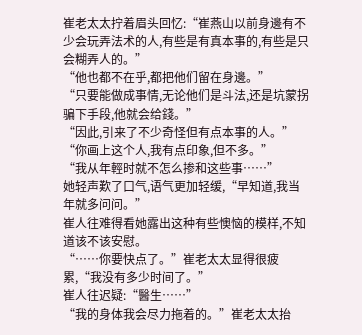崔老太太拧着眉头回忆:“崔燕山以前身邊有不少会玩弄法术的人,有些是有真本事的,有些是只会糊弄人的。”
“他也都不在乎,都把他们留在身邊。”
“只要能做成事情,无论他们是斗法,还是坑蒙拐骗下手段,他就会给錢。”
“因此,引来了不少奇怪但有点本事的人。”
“你画上这个人,我有点印象,但不多。”
“我从年輕时就不怎么掺和这些事……”
她轻声歎了口气,语气更加轻缓,“早知道,我当年就多问问。”
崔人往难得看她露出这种有些懊恼的模样,不知道该不该安慰。
“……你要快点了。”崔老太太显得很疲累,“我没有多少时间了。”
崔人往迟疑:“醫生……”
“我的身体我会尽力拖着的。”崔老太太抬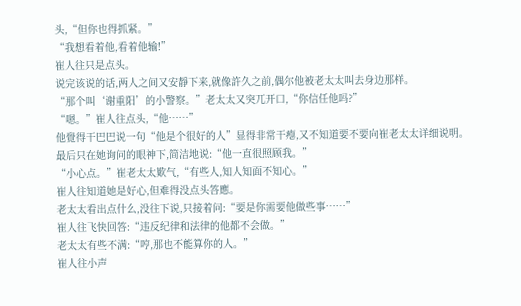头,“但你也得抓紧。”
“我想看着他,看着他输!”
崔人往只是点头。
说完该说的话,两人之间又安靜下来,就像許久之前,偶尔他被老太太叫去身边那样。
“那个叫‘谢重阳’的小警察。”老太太又突兀开口,“你信任他吗?”
“嗯。”崔人往点头,“他……”
他覺得干巴巴说一句“他是个很好的人”显得非常干瘪,又不知道要不要向崔老太太详细说明。
最后只在她询问的眼神下,简洁地说:“他一直很照顾我。”
“小心点。”崔老太太歎气,“有些人,知人知面不知心。”
崔人往知道她是好心,但难得没点头答應。
老太太看出点什么,没往下说,只接着问:“要是你需要他做些事……”
崔人往飞快回答:“违反纪律和法律的他都不会做。”
老太太有些不满:“哼,那也不能算你的人。”
崔人往小声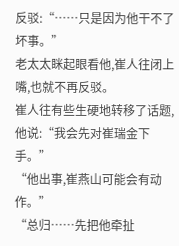反驳:“……只是因为他干不了坏事。”
老太太眯起眼看他,崔人往闭上嘴,也就不再反驳。
崔人往有些生硬地转移了话题,他说:“我会先对崔瑞金下手。”
“他出事,崔燕山可能会有动作。”
“总归……先把他牵扯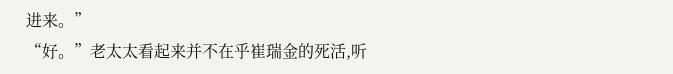进来。”
“好。”老太太看起来并不在乎崔瑞金的死活,听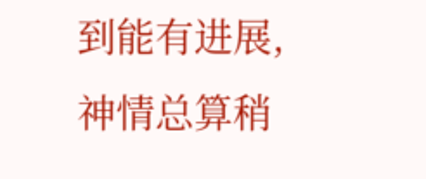到能有进展,神情总算稍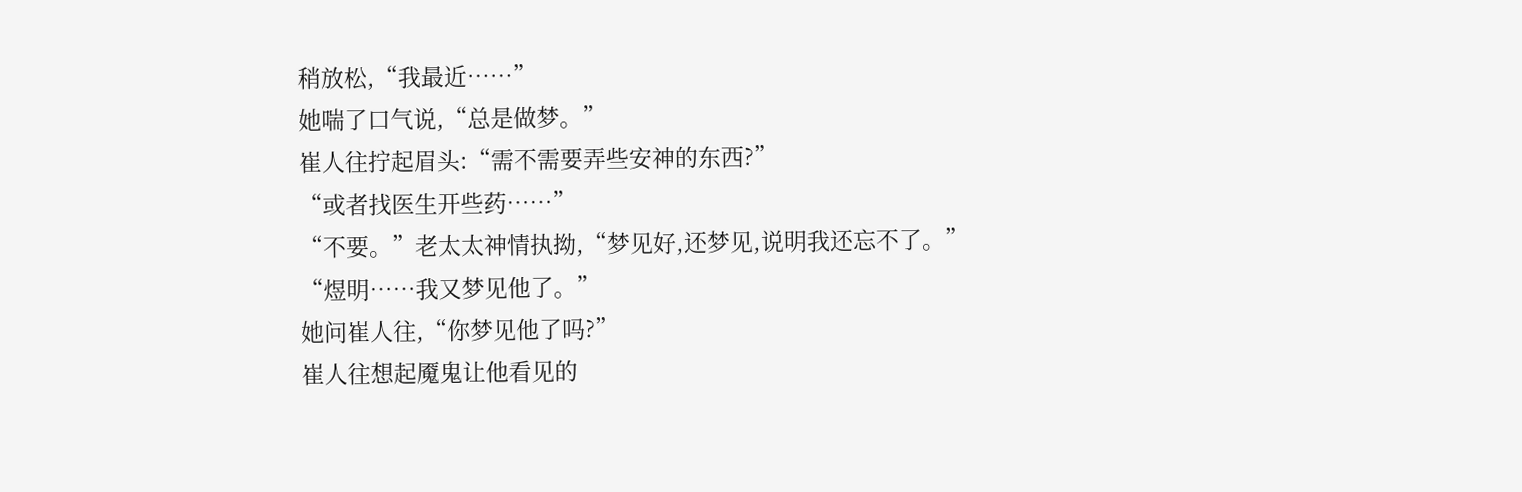稍放松,“我最近……”
她喘了口气说,“总是做梦。”
崔人往拧起眉头:“需不需要弄些安神的东西?”
“或者找医生开些药……”
“不要。”老太太神情执拗,“梦见好,还梦见,说明我还忘不了。”
“煜明……我又梦见他了。”
她问崔人往,“你梦见他了吗?”
崔人往想起魇鬼让他看见的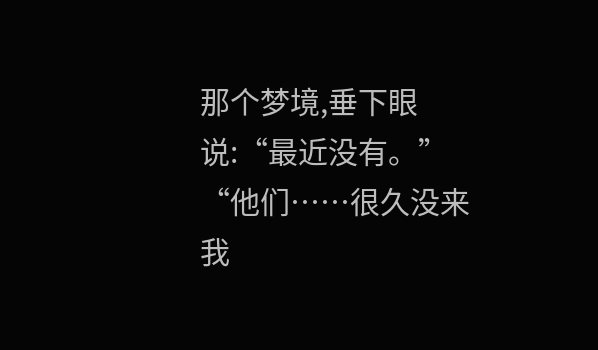那个梦境,垂下眼说:“最近没有。”
“他们……很久没来我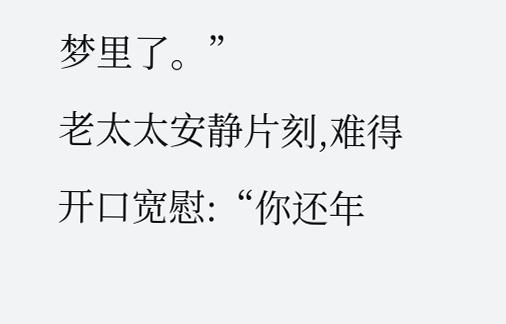梦里了。”
老太太安静片刻,难得开口宽慰:“你还年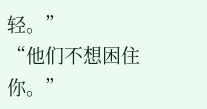轻。”
“他们不想困住你。”